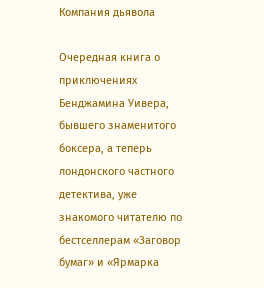Компания дьявола

Oчередная книга о приключениях Бенджамина Уивера, бывшего знаменитого боксера, а теперь лондонского частного детектива, уже знакомого читателю по бестселлерам «Заговор бумаг» и «Ярмарка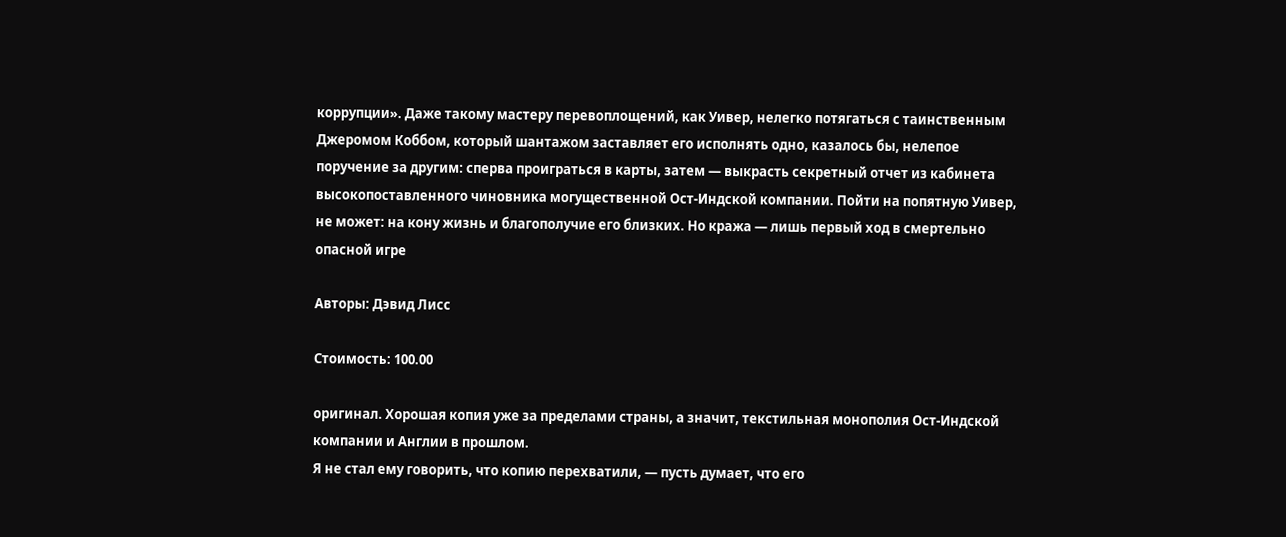коррупции». Даже такому мастеру перевоплощений, как Уивер, нелегко потягаться с таинственным Джеромом Коббом, который шантажом заставляет его исполнять одно, казалось бы, нелепое поручение за другим: сперва проиграться в карты, затем — выкрасть секретный отчет из кабинета высокопоставленного чиновника могущественной Ост-Индской компании. Пойти на попятную Уивер, не может: на кону жизнь и благополучие его близких. Но кража — лишь первый ход в смертельно опасной игре

Авторы: Дэвид Лисс

Стоимость: 100.00

оригинал. Хорошая копия уже за пределами страны, а значит, текстильная монополия Ост-Индской компании и Англии в прошлом.
Я не стал ему говорить, что копию перехватили, — пусть думает, что его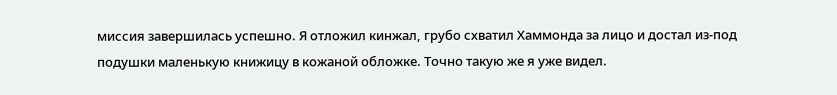миссия завершилась успешно. Я отложил кинжал, грубо схватил Хаммонда за лицо и достал из-под подушки маленькую книжицу в кожаной обложке. Точно такую же я уже видел.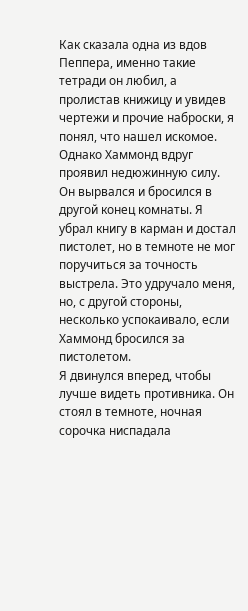Как сказала одна из вдов Пеппера, именно такие тетради он любил, а пролистав книжицу и увидев чертежи и прочие наброски, я понял, что нашел искомое.
Однако Хаммонд вдруг проявил недюжинную силу. Он вырвался и бросился в другой конец комнаты. Я убрал книгу в карман и достал пистолет, но в темноте не мог поручиться за точность выстрела. Это удручало меня, но, с другой стороны, несколько успокаивало, если Хаммонд бросился за пистолетом.
Я двинулся вперед, чтобы лучше видеть противника. Он стоял в темноте, ночная сорочка ниспадала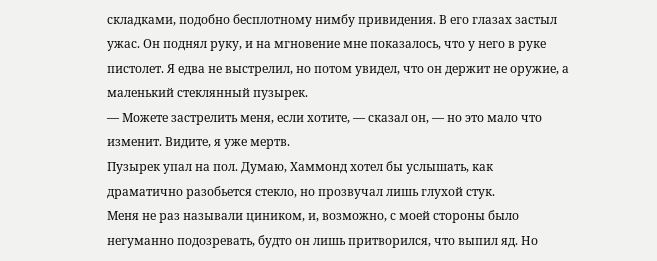складками, подобно бесплотному нимбу привидения. В его глазах застыл ужас. Он поднял руку, и на мгновение мне показалось, что у него в руке пистолет. Я едва не выстрелил, но потом увидел, что он держит не оружие, а маленький стеклянный пузырек.
— Можете застрелить меня, если хотите, — сказал он, — но это мало что изменит. Видите, я уже мертв.
Пузырек упал на пол. Думаю, Хаммонд хотел бы услышать, как драматично разобьется стекло, но прозвучал лишь глухой стук.
Меня не раз называли циником, и, возможно, с моей стороны было негуманно подозревать, будто он лишь притворился, что выпил яд. Но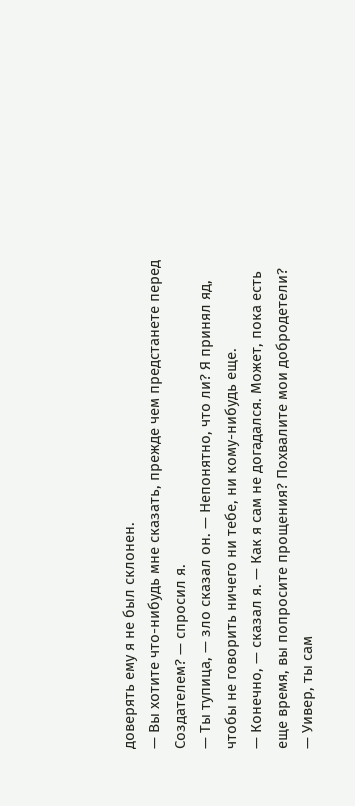доверять ему я не был склонен.
— Вы хотите что-нибудь мне сказать, прежде чем предстанете перед Создателем? — спросил я.
— Ты тупица, — зло сказал он. — Непонятно, что ли? Я принял яд, чтобы не говорить ничего ни тебе, ни кому-нибудь еще.
— Конечно, — сказал я. — Как я сам не догадался. Может, пока есть еще время, вы попросите прощения? Похвалите мои добродетели?
— Уивер, ты сам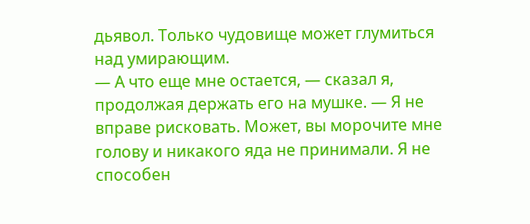дьявол. Только чудовище может глумиться над умирающим.
— А что еще мне остается, — сказал я, продолжая держать его на мушке. — Я не вправе рисковать. Может, вы морочите мне голову и никакого яда не принимали. Я не способен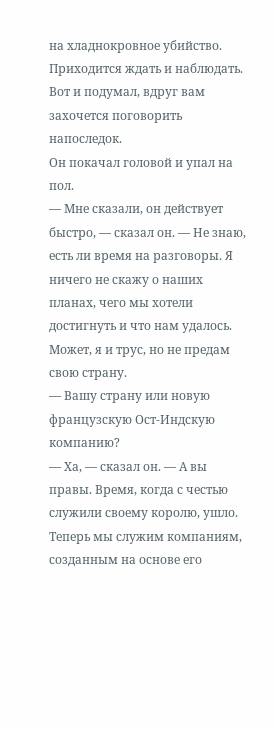на хладнокровное убийство. Приходится ждать и наблюдать. Вот и подумал, вдруг вам захочется поговорить напоследок.
Он покачал головой и упал на пол.
— Мне сказали, он действует быстро, — сказал он. — Не знаю, есть ли время на разговоры. Я ничего не скажу о наших планах, чего мы хотели достигнуть и что нам удалось. Может, я и трус, но не предам свою страну.
— Вашу страну или новую французскую Ост-Индскую компанию?
— Ха, — сказал он. — А вы правы. Время, когда с честью служили своему королю, ушло. Теперь мы служим компаниям, созданным на основе его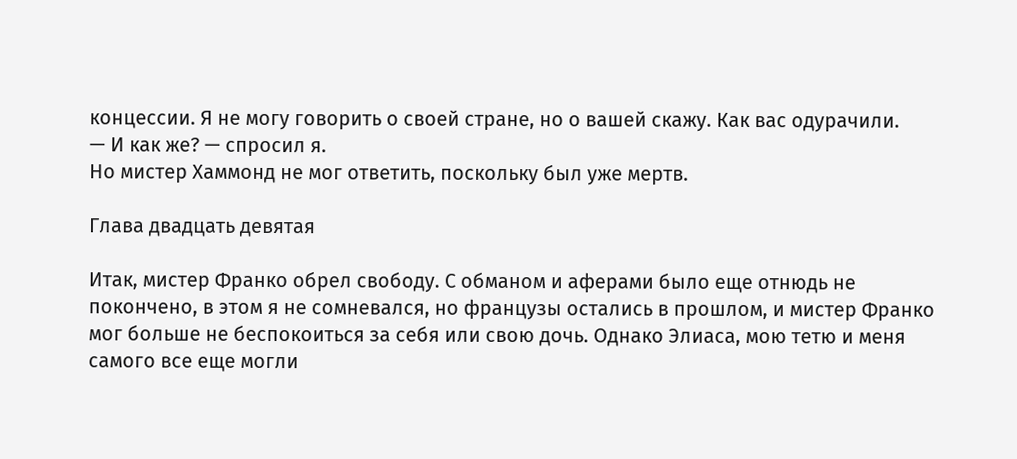концессии. Я не могу говорить о своей стране, но о вашей скажу. Как вас одурачили.
— И как же? — спросил я.
Но мистер Хаммонд не мог ответить, поскольку был уже мертв.

Глава двадцать девятая

Итак, мистер Франко обрел свободу. С обманом и аферами было еще отнюдь не покончено, в этом я не сомневался, но французы остались в прошлом, и мистер Франко мог больше не беспокоиться за себя или свою дочь. Однако Элиаса, мою тетю и меня самого все еще могли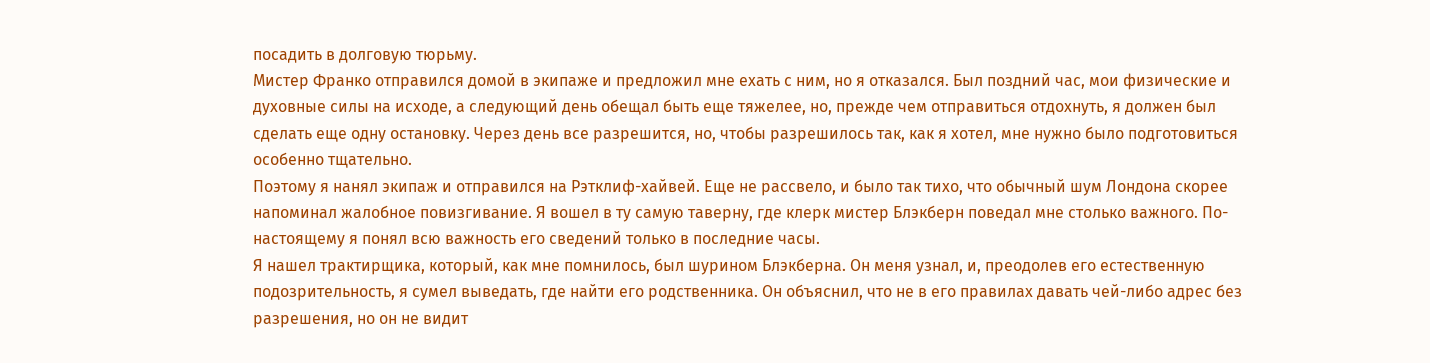посадить в долговую тюрьму.
Мистер Франко отправился домой в экипаже и предложил мне ехать с ним, но я отказался. Был поздний час, мои физические и духовные силы на исходе, а следующий день обещал быть еще тяжелее, но, прежде чем отправиться отдохнуть, я должен был сделать еще одну остановку. Через день все разрешится, но, чтобы разрешилось так, как я хотел, мне нужно было подготовиться особенно тщательно.
Поэтому я нанял экипаж и отправился на Рэтклиф-хайвей. Еще не рассвело, и было так тихо, что обычный шум Лондона скорее напоминал жалобное повизгивание. Я вошел в ту самую таверну, где клерк мистер Блэкберн поведал мне столько важного. По-настоящему я понял всю важность его сведений только в последние часы.
Я нашел трактирщика, который, как мне помнилось, был шурином Блэкберна. Он меня узнал, и, преодолев его естественную подозрительность, я сумел выведать, где найти его родственника. Он объяснил, что не в его правилах давать чей-либо адрес без разрешения, но он не видит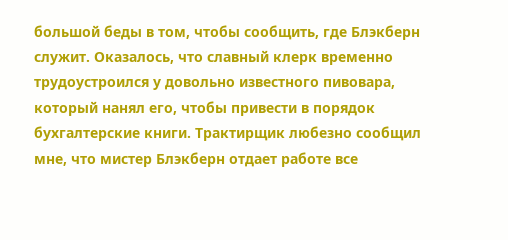большой беды в том, чтобы сообщить, где Блэкберн служит. Оказалось, что славный клерк временно трудоустроился у довольно известного пивовара, который нанял его, чтобы привести в порядок бухгалтерские книги. Трактирщик любезно сообщил мне, что мистер Блэкберн отдает работе все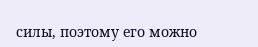силы, поэтому его можно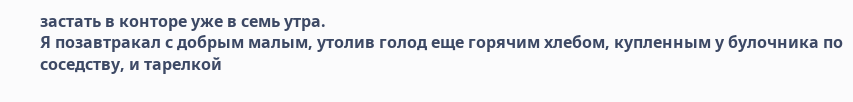застать в конторе уже в семь утра.
Я позавтракал с добрым малым, утолив голод еще горячим хлебом, купленным у булочника по соседству, и тарелкой